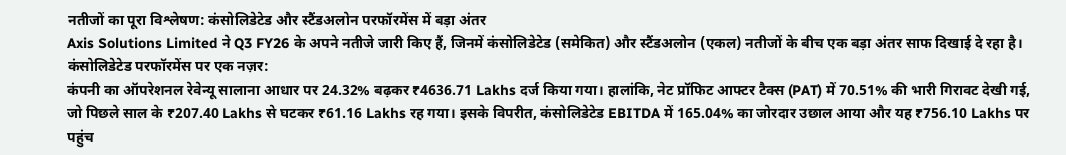नतीजों का पूरा विश्लेषण: कंसोलिडेटेड और स्टैंडअलोन परफॉरमेंस में बड़ा अंतर
Axis Solutions Limited ने Q3 FY26 के अपने नतीजे जारी किए हैं, जिनमें कंसोलिडेटेड (समेकित) और स्टैंडअलोन (एकल) नतीजों के बीच एक बड़ा अंतर साफ दिखाई दे रहा है।
कंसोलिडेटेड परफॉरमेंस पर एक नज़र:
कंपनी का ऑपरेशनल रेवेन्यू सालाना आधार पर 24.32% बढ़कर ₹4636.71 Lakhs दर्ज किया गया। हालांकि, नेट प्रॉफिट आफ्टर टैक्स (PAT) में 70.51% की भारी गिरावट देखी गई, जो पिछले साल के ₹207.40 Lakhs से घटकर ₹61.16 Lakhs रह गया। इसके विपरीत, कंसोलिडेटेड EBITDA में 165.04% का जोरदार उछाल आया और यह ₹756.10 Lakhs पर पहुंच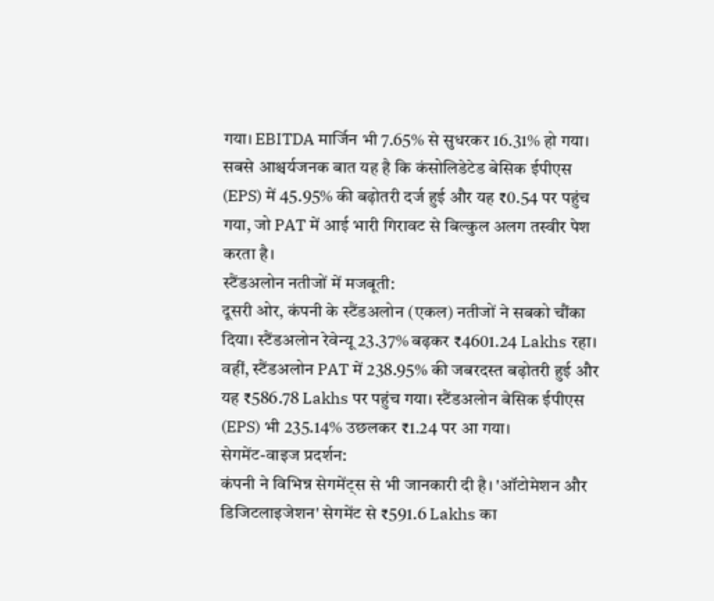गया। EBITDA मार्जिन भी 7.65% से सुधरकर 16.31% हो गया। सबसे आश्चर्यजनक बात यह है कि कंसोलिडेटेड बेसिक ईपीएस (EPS) में 45.95% की बढ़ोतरी दर्ज हुई और यह ₹0.54 पर पहुंच गया, जो PAT में आई भारी गिरावट से बिल्कुल अलग तस्वीर पेश करता है।
स्टैंडअलोन नतीजों में मजबूती:
दूसरी ओर, कंपनी के स्टैंडअलोन (एकल) नतीजों ने सबको चौंका दिया। स्टैंडअलोन रेवेन्यू 23.37% बढ़कर ₹4601.24 Lakhs रहा। वहीं, स्टैंडअलोन PAT में 238.95% की जबरदस्त बढ़ोतरी हुई और यह ₹586.78 Lakhs पर पहुंच गया। स्टैंडअलोन बेसिक ईपीएस (EPS) भी 235.14% उछलकर ₹1.24 पर आ गया।
सेगमेंट-वाइज प्रदर्शन:
कंपनी ने विभिन्न सेगमेंट्स से भी जानकारी दी है। 'ऑटोमेशन और डिजिटलाइजेशन' सेगमेंट से ₹591.6 Lakhs का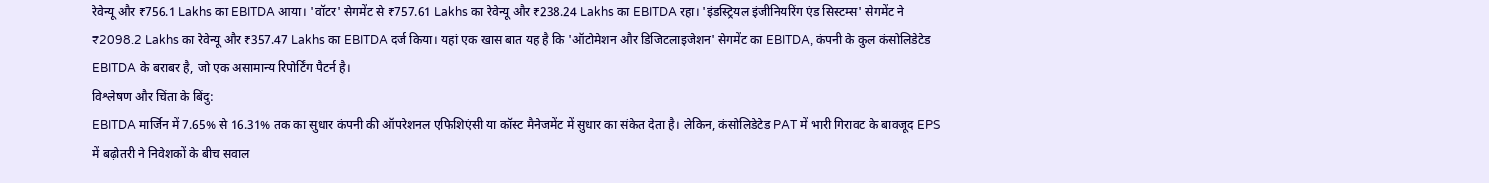रेवेन्यू और ₹756.1 Lakhs का EBITDA आया। 'वॉटर' सेगमेंट से ₹757.61 Lakhs का रेवेन्यू और ₹238.24 Lakhs का EBITDA रहा। 'इंडस्ट्रियल इंजीनियरिंग एंड सिस्टम्स' सेगमेंट ने ₹2098.2 Lakhs का रेवेन्यू और ₹357.47 Lakhs का EBITDA दर्ज किया। यहां एक खास बात यह है कि 'ऑटोमेशन और डिजिटलाइजेशन' सेगमेंट का EBITDA, कंपनी के कुल कंसोलिडेटेड EBITDA के बराबर है, जो एक असामान्य रिपोर्टिंग पैटर्न है।
विश्लेषण और चिंता के बिंदु:
EBITDA मार्जिन में 7.65% से 16.31% तक का सुधार कंपनी की ऑपरेशनल एफिशिएंसी या कॉस्ट मैनेजमेंट में सुधार का संकेत देता है। लेकिन, कंसोलिडेटेड PAT में भारी गिरावट के बावजूद EPS में बढ़ोतरी ने निवेशकों के बीच सवाल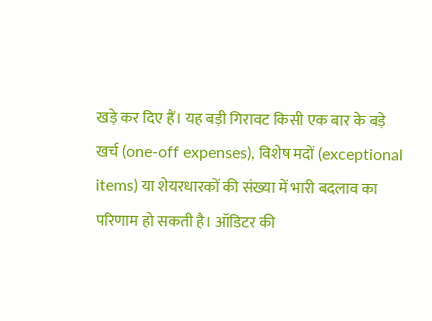खड़े कर दिए हैं। यह बड़ी गिरावट किसी एक बार के बड़े खर्च (one-off expenses), विशेष मदों (exceptional items) या शेयरधारकों की संख्या में भारी बदलाव का परिणाम हो सकती है। ऑडिटर की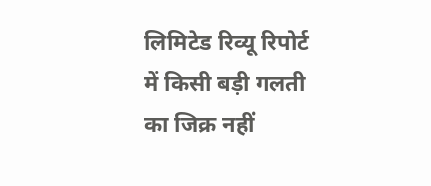लिमिटेड रिव्यू रिपोर्ट में किसी बड़ी गलती का जिक्र नहीं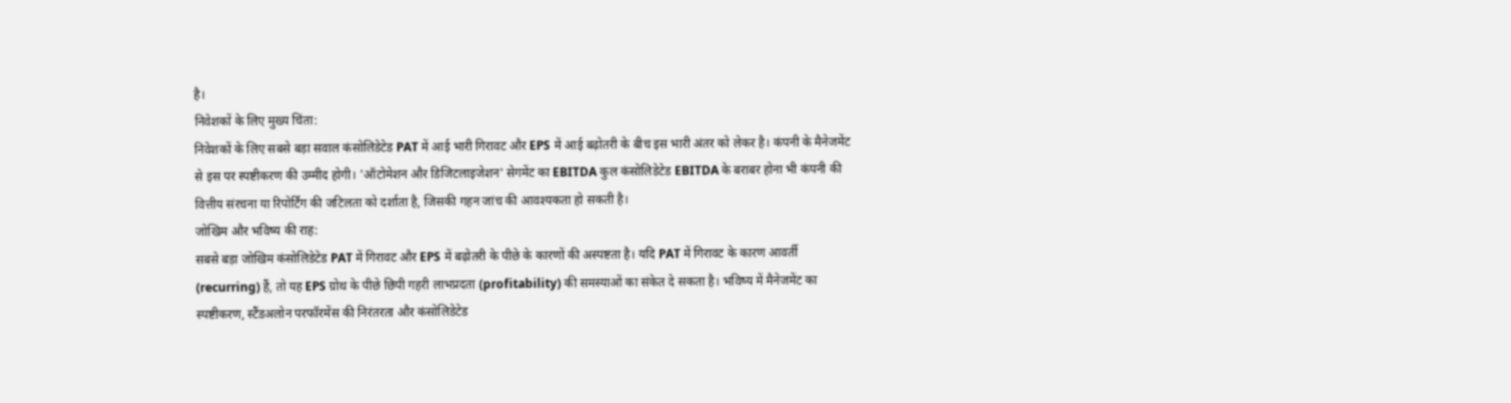है।
निवेशकों के लिए मुख्य चिंता:
निवेशकों के लिए सबसे बड़ा सवाल कंसोलिडेटेड PAT में आई भारी गिरावट और EPS में आई बढ़ोतरी के बीच इस भारी अंतर को लेकर है। कंपनी के मैनेजमेंट से इस पर स्पष्टीकरण की उम्मीद होगी। 'ऑटोमेशन और डिजिटलाइजेशन' सेगमेंट का EBITDA कुल कंसोलिडेटेड EBITDA के बराबर होना भी कंपनी की वित्तीय संरचना या रिपोर्टिंग की जटिलता को दर्शाता है, जिसकी गहन जांच की आवश्यकता हो सकती है।
जोखिम और भविष्य की राह:
सबसे बड़ा जोखिम कंसोलिडेटेड PAT में गिरावट और EPS में बढ़ोतरी के पीछे के कारणों की अस्पष्टता है। यदि PAT में गिरावट के कारण आवर्ती (recurring) हैं, तो यह EPS ग्रोथ के पीछे छिपी गहरी लाभप्रदता (profitability) की समस्याओं का संकेत दे सकता है। भविष्य में मैनेजमेंट का स्पष्टीकरण, स्टैंडअलोन परफॉरमेंस की निरंतरता और कंसोलिडेटेड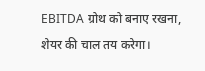EBITDA ग्रोथ को बनाए रखना, शेयर की चाल तय करेगा।